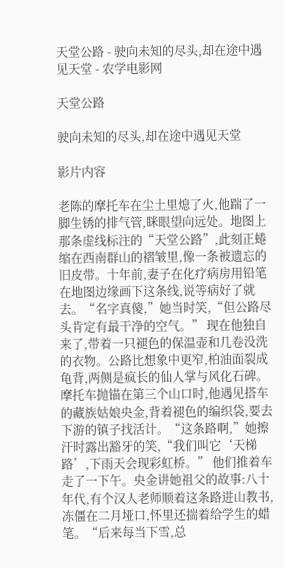天堂公路 - 驶向未知的尽头,却在途中遇见天堂 - 农学电影网

天堂公路

驶向未知的尽头,却在途中遇见天堂

影片内容

老陈的摩托车在尘土里熄了火,他踹了一脚生锈的排气管,眯眼望向远处。地图上那条虚线标注的“天堂公路”,此刻正蜷缩在西南群山的褶皱里,像一条被遗忘的旧皮带。十年前,妻子在化疗病房用铅笔在地图边缘画下这条线,说等病好了就去。“名字真傻,”她当时笑,“但公路尽头肯定有最干净的空气。” 现在他独自来了,带着一只褪色的保温壶和几卷没洗的衣物。公路比想象中更窄,柏油面裂成龟背,两侧是疯长的仙人掌与风化石碑。摩托车抛锚在第三个山口时,他遇见搭车的藏族姑娘央金,背着褪色的编织袋,要去下游的镇子找活计。“这条路啊,”她擦汗时露出豁牙的笑,“我们叫它‘天梯路’,下雨天会现彩虹桥。” 他们推着车走了一下午。央金讲她祖父的故事:八十年代,有个汉人老师顺着这条路进山教书,冻僵在二月垭口,怀里还揣着给学生的蜡笔。“后来每当下雪,总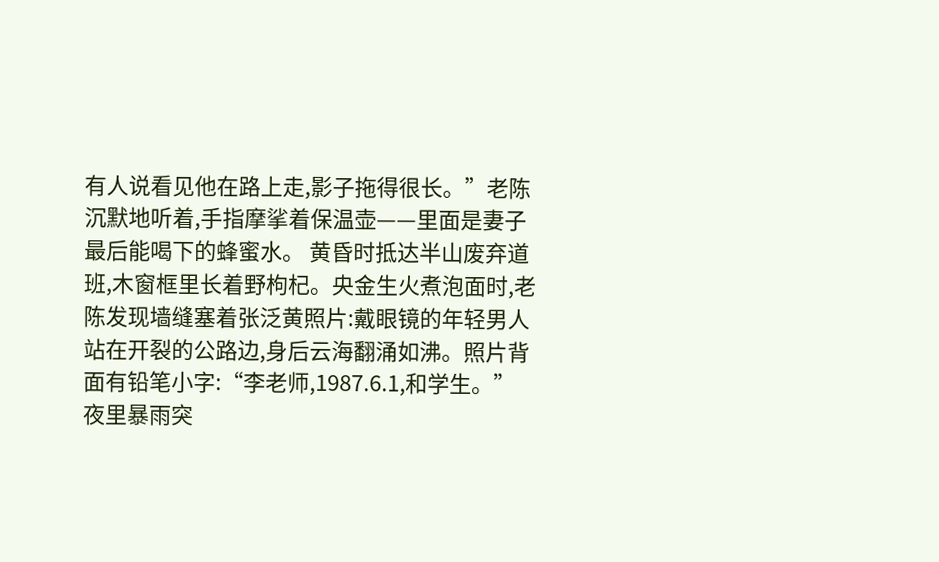有人说看见他在路上走,影子拖得很长。”老陈沉默地听着,手指摩挲着保温壶——里面是妻子最后能喝下的蜂蜜水。 黄昏时抵达半山废弃道班,木窗框里长着野枸杞。央金生火煮泡面时,老陈发现墙缝塞着张泛黄照片:戴眼镜的年轻男人站在开裂的公路边,身后云海翻涌如沸。照片背面有铅笔小字:“李老师,1987.6.1,和学生。” 夜里暴雨突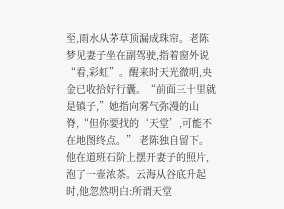至,雨水从茅草顶漏成珠帘。老陈梦见妻子坐在副驾驶,指着窗外说“看,彩虹”。醒来时天光微明,央金已收拾好行囊。“前面三十里就是镇子,”她指向雾气弥漫的山脊,“但你要找的‘天堂’,可能不在地图终点。” 老陈独自留下。他在道班石阶上摆开妻子的照片,泡了一壶浓茶。云海从谷底升起时,他忽然明白:所谓天堂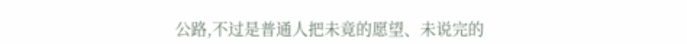公路,不过是普通人把未竟的愿望、未说完的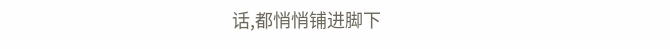话,都悄悄铺进脚下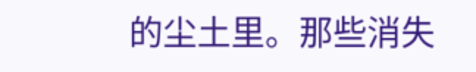的尘土里。那些消失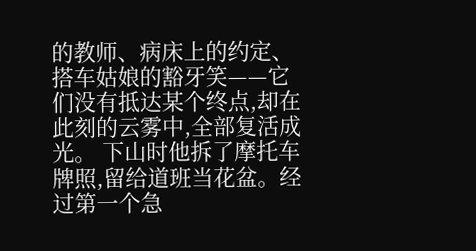的教师、病床上的约定、搭车姑娘的豁牙笑——它们没有抵达某个终点,却在此刻的云雾中,全部复活成光。 下山时他拆了摩托车牌照,留给道班当花盆。经过第一个急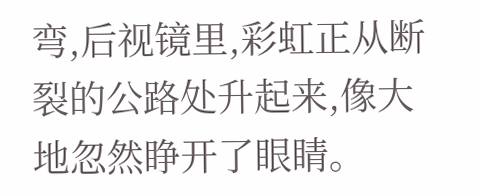弯,后视镜里,彩虹正从断裂的公路处升起来,像大地忽然睁开了眼睛。